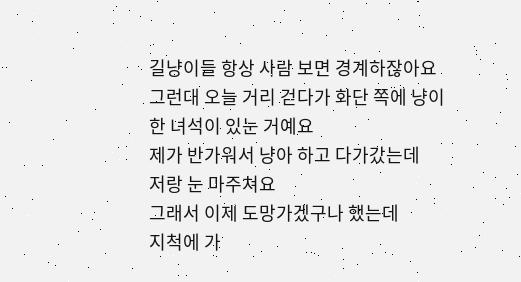길냥이들 항상 사람 보면 경계하잖아요
그런대 오늘 거리 걷다가 화단 쪽에 냥이
한 녀석이 있눈 거예요
제가 반가워서 냥아 하고 다가갔는데
저랑 눈 마주쳐요
그래서 이제 도망가겠구나 했는데
지척에 가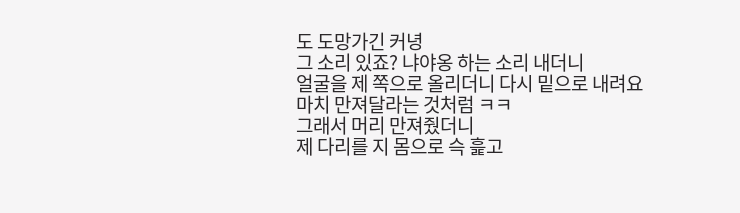도 도망가긴 커녕
그 소리 있죠? 냐야옹 하는 소리 내더니
얼굴을 제 쪽으로 올리더니 다시 밑으로 내려요
마치 만져달라는 것처럼 ㅋㅋ
그래서 머리 만져줬더니
제 다리를 지 몸으로 슥 흝고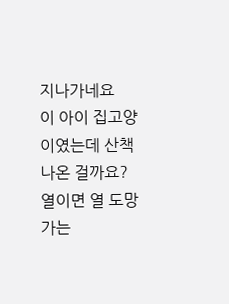지나가네요
이 아이 집고양이였는데 산책 나온 걸까요?
열이면 열 도망가는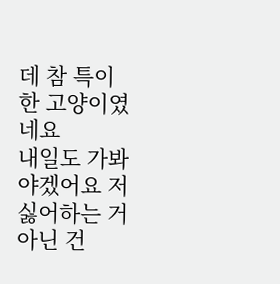데 참 특이한 고양이였네요
내일도 가봐야겠어요 저 싫어하는 거 아닌 건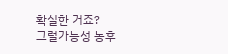확실한 거죠?
그럴가능성 농후